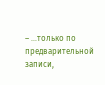– …только по предварительной записи,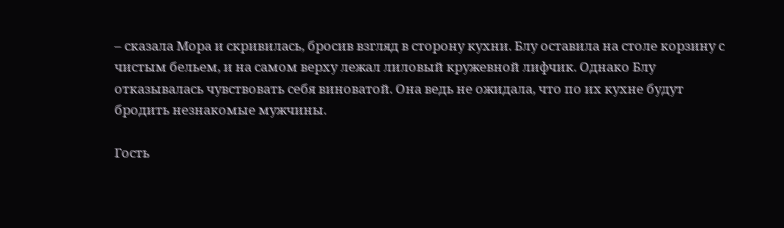– сказала Мора и скривилась, бросив взгляд в сторону кухни. Блу оставила на столе корзину с чистым бельем, и на самом верху лежал лиловый кружевной лифчик. Однако Блу отказывалась чувствовать себя виноватой. Она ведь не ожидала, что по их кухне будут бродить незнакомые мужчины.

Гость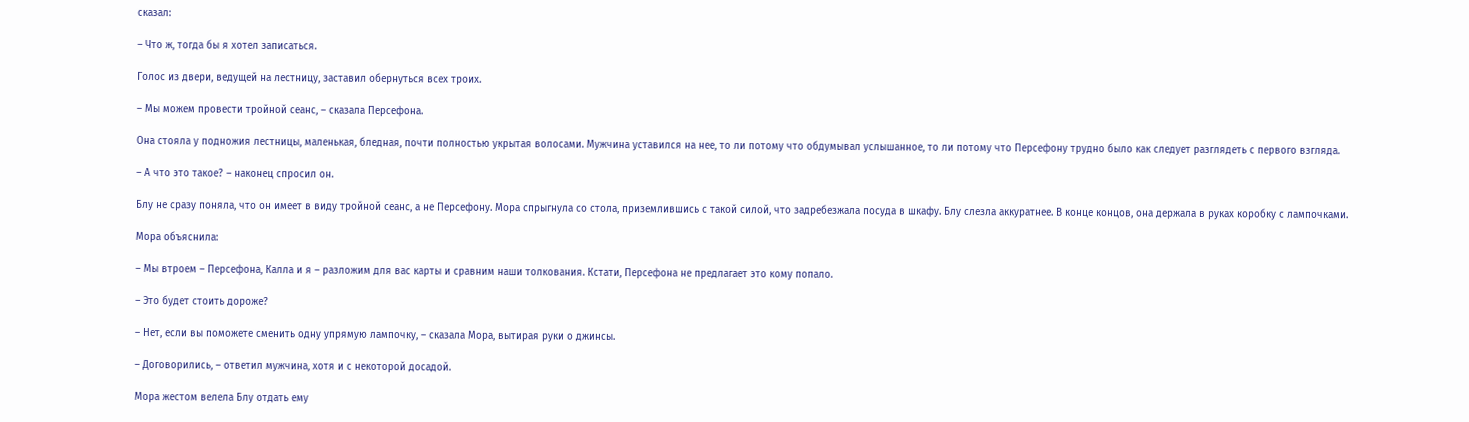сказал:

– Что ж, тогда бы я хотел записаться.

Голос из двери, ведущей на лестницу, заставил обернуться всех троих.

– Мы можем провести тройной сеанс, – сказала Персефона.

Она стояла у подножия лестницы, маленькая, бледная, почти полностью укрытая волосами. Мужчина уставился на нее, то ли потому что обдумывал услышанное, то ли потому что Персефону трудно было как следует разглядеть с первого взгляда.

– А что это такое? – наконец спросил он.

Блу не сразу поняла, что он имеет в виду тройной сеанс, а не Персефону. Мора спрыгнула со стола, приземлившись с такой силой, что задребезжала посуда в шкафу. Блу слезла аккуратнее. В конце концов, она держала в руках коробку с лампочками.

Мора объяснила:

– Мы втроем – Персефона, Калла и я – разложим для вас карты и сравним наши толкования. Кстати, Персефона не предлагает это кому попало.

– Это будет стоить дороже?

– Нет, если вы поможете сменить одну упрямую лампочку, – сказала Мора, вытирая руки о джинсы.

– Договорились, – ответил мужчина, хотя и с некоторой досадой.

Мора жестом велела Блу отдать ему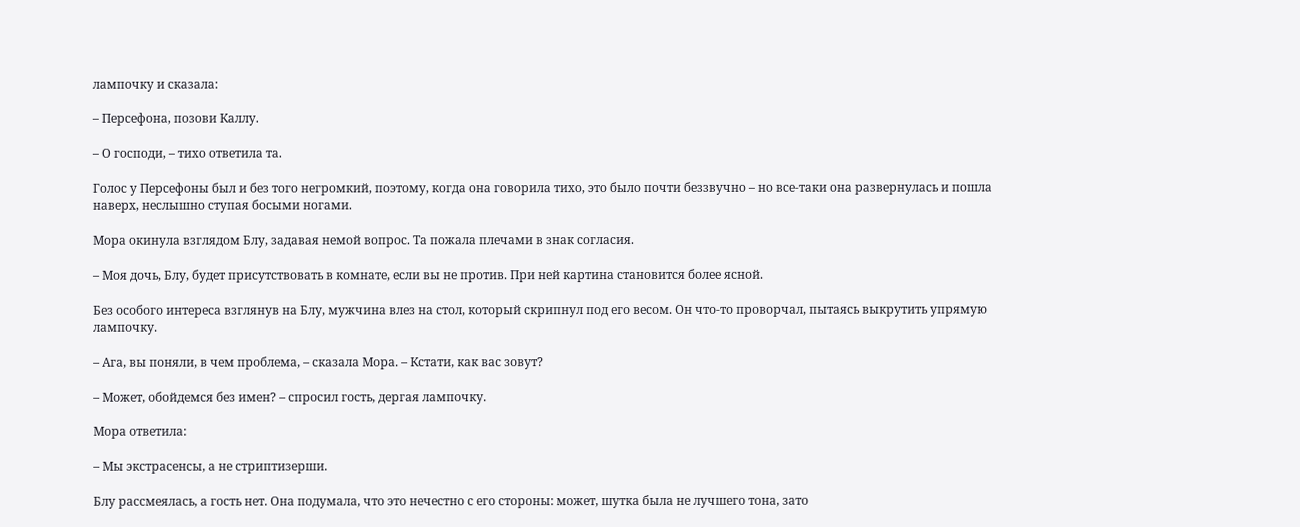лампочку и сказала:

– Персефона, позови Каллу.

– О господи, – тихо ответила та.

Голос у Персефоны был и без того негромкий, поэтому, когда она говорила тихо, это было почти беззвучно – но все-таки она развернулась и пошла наверх, неслышно ступая босыми ногами.

Мора окинула взглядом Блу, задавая немой вопрос. Та пожала плечами в знак согласия.

– Моя дочь, Блу, будет присутствовать в комнате, если вы не против. При ней картина становится более ясной.

Без особого интереса взглянув на Блу, мужчина влез на стол, который скрипнул под его весом. Он что-то проворчал, пытаясь выкрутить упрямую лампочку.

– Ага, вы поняли, в чем проблема, – сказала Мора. – Кстати, как вас зовут?

– Может, обойдемся без имен? – спросил гость, дергая лампочку.

Мора ответила:

– Мы экстрасенсы, а не стриптизерши.

Блу рассмеялась, а гость нет. Она подумала, что это нечестно с его стороны: может, шутка была не лучшего тона, зато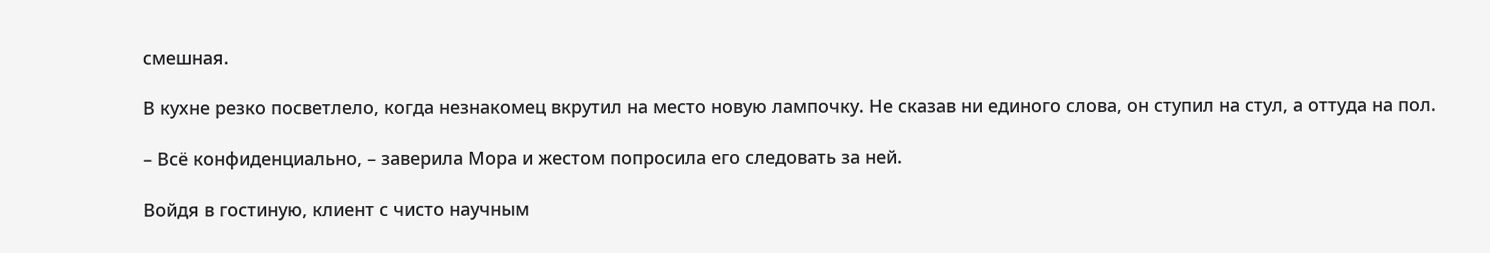смешная.

В кухне резко посветлело, когда незнакомец вкрутил на место новую лампочку. Не сказав ни единого слова, он ступил на стул, а оттуда на пол.

– Всё конфиденциально, – заверила Мора и жестом попросила его следовать за ней.

Войдя в гостиную, клиент с чисто научным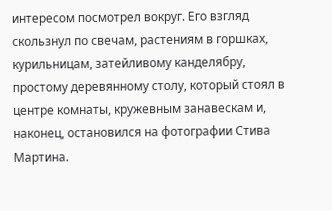интересом посмотрел вокруг. Его взгляд скользнул по свечам, растениям в горшках, курильницам, затейливому канделябру, простому деревянному столу, который стоял в центре комнаты, кружевным занавескам и, наконец, остановился на фотографии Стива Мартина.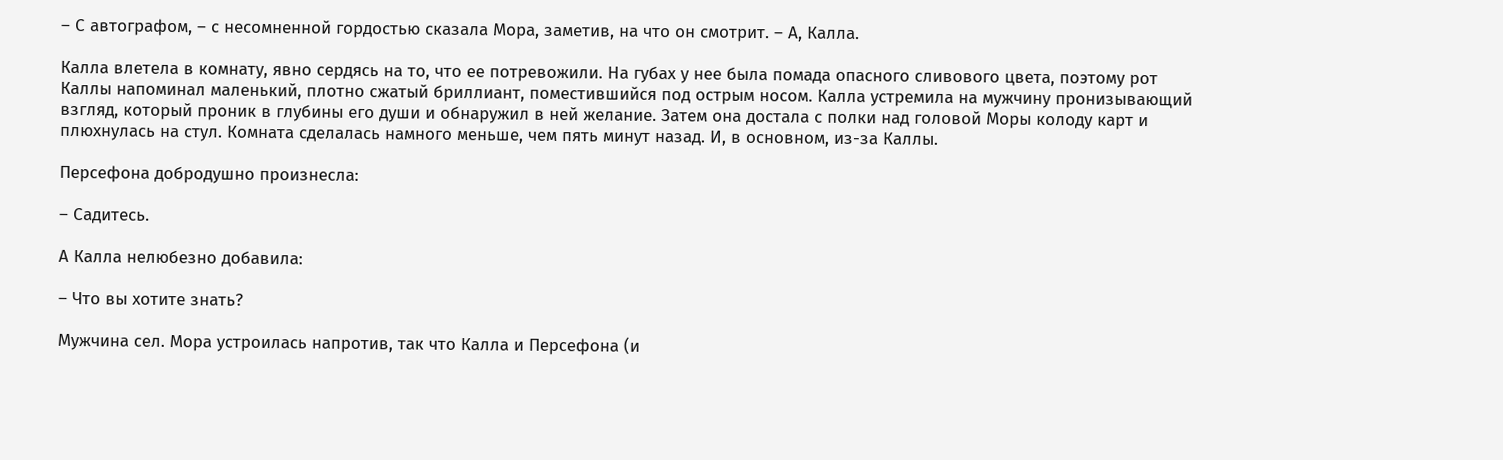– С автографом, – с несомненной гордостью сказала Мора, заметив, на что он смотрит. – А, Калла.

Калла влетела в комнату, явно сердясь на то, что ее потревожили. На губах у нее была помада опасного сливового цвета, поэтому рот Каллы напоминал маленький, плотно сжатый бриллиант, поместившийся под острым носом. Калла устремила на мужчину пронизывающий взгляд, который проник в глубины его души и обнаружил в ней желание. Затем она достала с полки над головой Моры колоду карт и плюхнулась на стул. Комната сделалась намного меньше, чем пять минут назад. И, в основном, из-за Каллы.

Персефона добродушно произнесла:

– Садитесь.

А Калла нелюбезно добавила:

– Что вы хотите знать?

Мужчина сел. Мора устроилась напротив, так что Калла и Персефона (и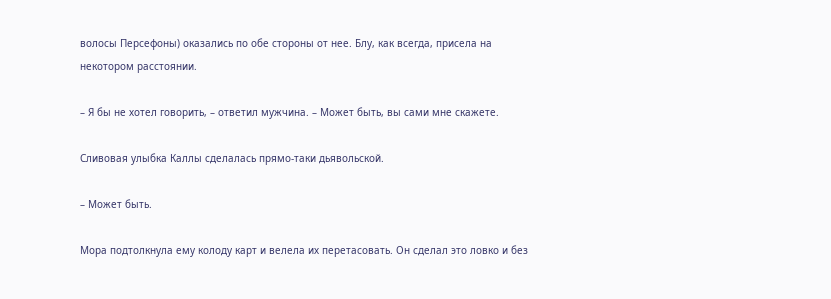волосы Персефоны) оказались по обе стороны от нее. Блу, как всегда, присела на некотором расстоянии.

– Я бы не хотел говорить, – ответил мужчина. – Может быть, вы сами мне скажете.

Сливовая улыбка Каллы сделалась прямо-таки дьявольской.

– Может быть.

Мора подтолкнула ему колоду карт и велела их перетасовать. Он сделал это ловко и без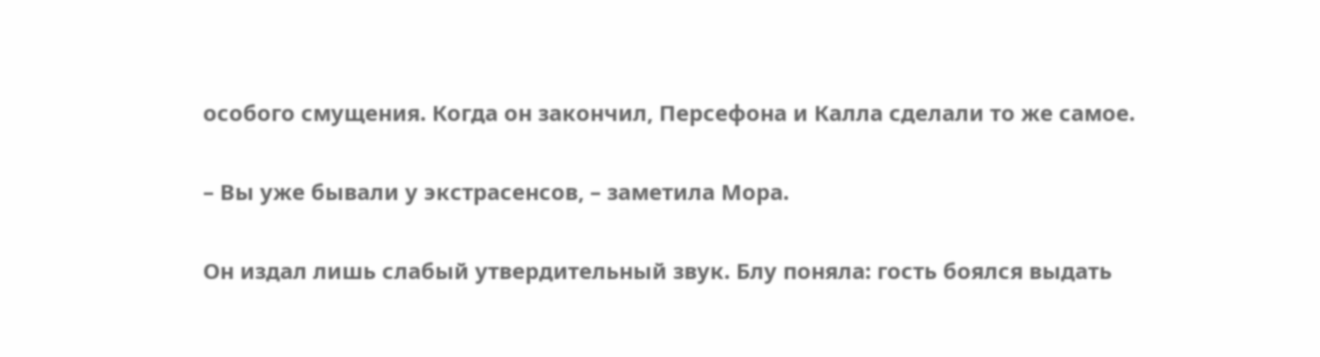особого смущения. Когда он закончил, Персефона и Калла сделали то же самое.

– Вы уже бывали у экстрасенсов, – заметила Мора.

Он издал лишь слабый утвердительный звук. Блу поняла: гость боялся выдать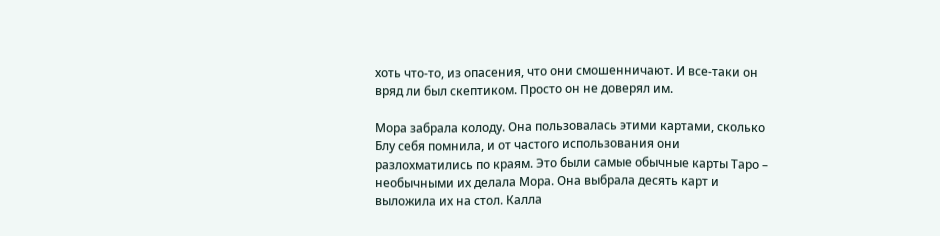хоть что-то, из опасения, что они смошенничают. И все-таки он вряд ли был скептиком. Просто он не доверял им.

Мора забрала колоду. Она пользовалась этими картами, сколько Блу себя помнила, и от частого использования они разлохматились по краям. Это были самые обычные карты Таро – необычными их делала Мора. Она выбрала десять карт и выложила их на стол. Калла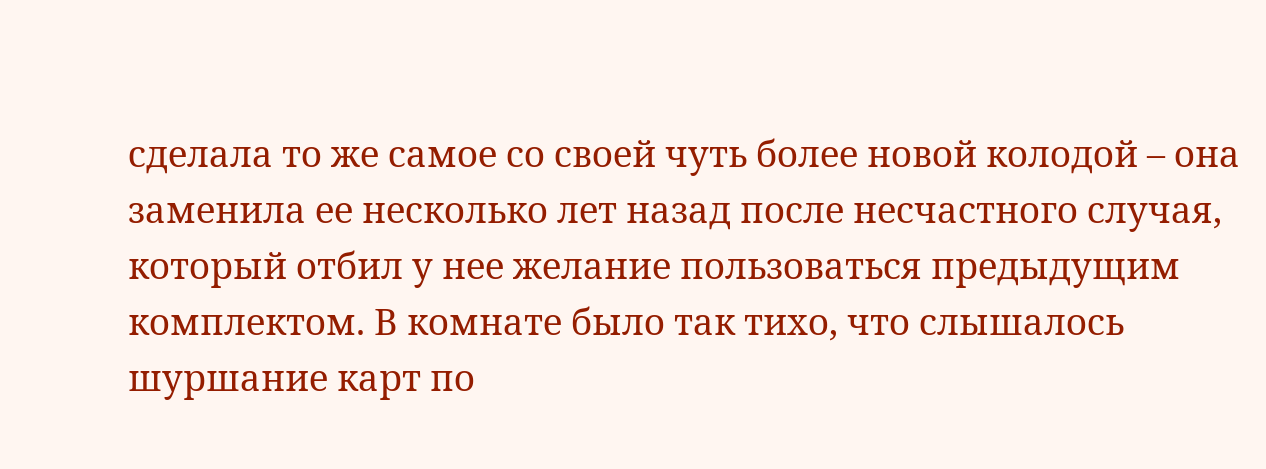сделала то же самое со своей чуть более новой колодой – она заменила ее несколько лет назад после несчастного случая, который отбил у нее желание пользоваться предыдущим комплектом. В комнате было так тихо, что слышалось шуршание карт по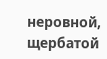неровной, щербатой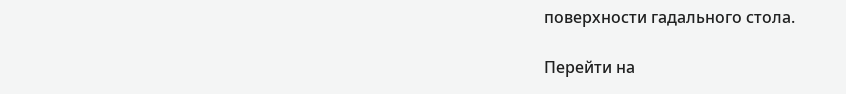поверхности гадального стола.

Перейти на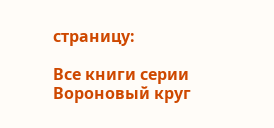страницу:

Все книги серии Вороновый круг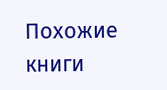Похожие книги